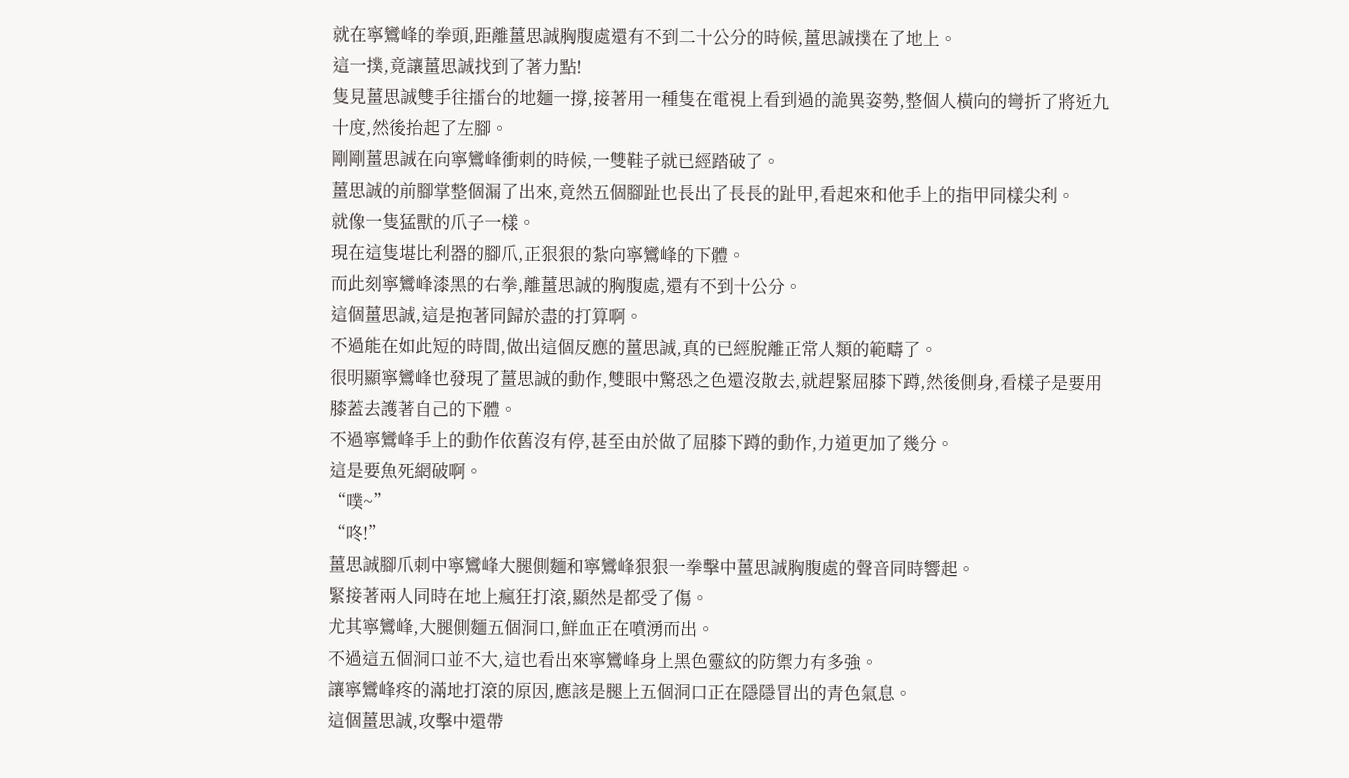就在寧鸞峰的拳頭,距離薑思誠胸腹處還有不到二十公分的時候,薑思誠撲在了地上。
這一撲,竟讓薑思誠找到了著力點!
隻見薑思誠雙手往擂台的地麵一撐,接著用一種隻在電視上看到過的詭異姿勢,整個人橫向的彎折了將近九十度,然後抬起了左腳。
剛剛薑思誠在向寧鸞峰衝刺的時候,一雙鞋子就已經踏破了。
薑思誠的前腳掌整個漏了出來,竟然五個腳趾也長出了長長的趾甲,看起來和他手上的指甲同樣尖利。
就像一隻猛獸的爪子一樣。
現在這隻堪比利器的腳爪,正狠狠的紮向寧鸞峰的下體。
而此刻寧鸞峰漆黑的右拳,離薑思誠的胸腹處,還有不到十公分。
這個薑思誠,這是抱著同歸於盡的打算啊。
不過能在如此短的時間,做出這個反應的薑思誠,真的已經脫離正常人類的範疇了。
很明顯寧鸞峰也發現了薑思誠的動作,雙眼中驚恐之色還沒散去,就趕緊屈膝下蹲,然後側身,看樣子是要用膝蓋去護著自己的下體。
不過寧鸞峰手上的動作依舊沒有停,甚至由於做了屈膝下蹲的動作,力道更加了幾分。
這是要魚死網破啊。
“噗~”
“咚!”
薑思誠腳爪刺中寧鸞峰大腿側麵和寧鸞峰狠狠一拳擊中薑思誠胸腹處的聲音同時響起。
緊接著兩人同時在地上瘋狂打滾,顯然是都受了傷。
尤其寧鸞峰,大腿側麵五個洞口,鮮血正在噴湧而出。
不過這五個洞口並不大,這也看出來寧鸞峰身上黑色靈紋的防禦力有多強。
讓寧鸞峰疼的滿地打滾的原因,應該是腿上五個洞口正在隱隱冒出的青色氣息。
這個薑思誠,攻擊中還帶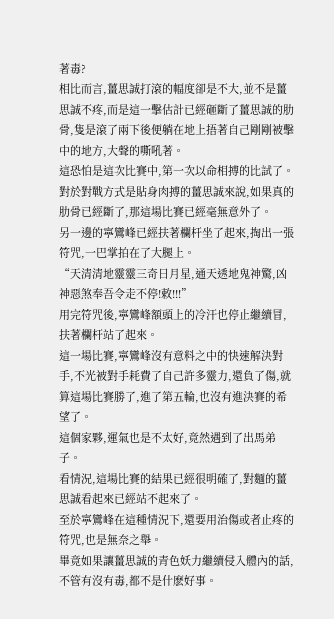著毒?
相比而言,薑思誠打滾的幅度卻是不大,並不是薑思誠不疼,而是這一擊估計已經砸斷了薑思誠的肋骨,隻是滾了兩下後便躺在地上捂著自己剛剛被擊中的地方,大聲的嘶吼著。
這恐怕是這次比賽中,第一次以命相搏的比試了。
對於對戰方式是貼身肉搏的薑思誠來說,如果真的肋骨已經斷了,那這場比賽已經毫無意外了。
另一邊的寧鸞峰已經扶著欄杆坐了起來,掏出一張符咒,一巴掌拍在了大腿上。
“天清清地靈靈三奇日月星,通天透地鬼神驚,凶神惡煞奉吾令走不停!敕!!!”
用完符咒後,寧鸞峰額頭上的冷汗也停止繼續冒,扶著欄杆站了起來。
這一場比賽,寧鸞峰沒有意料之中的快速解決對手,不光被對手耗費了自己許多靈力,還負了傷,就算這場比賽勝了,進了第五輪,也沒有進決賽的希望了。
這個家夥,運氣也是不太好,竟然遇到了出馬弟子。
看情況,這場比賽的結果已經很明確了,對麵的薑思誠看起來已經站不起來了。
至於寧鸞峰在這種情況下,還要用治傷或者止疼的符咒,也是無奈之舉。
畢竟如果讓薑思誠的青色妖力繼續侵入體內的話,不管有沒有毒,都不是什麽好事。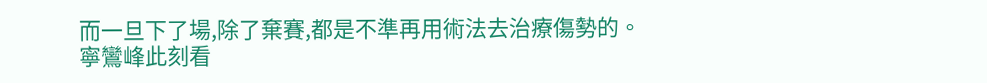而一旦下了場,除了棄賽,都是不準再用術法去治療傷勢的。
寧鸞峰此刻看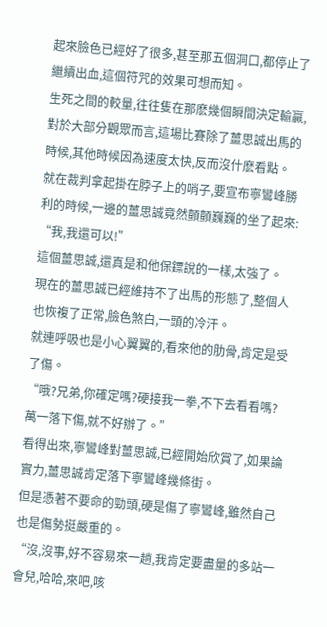起來臉色已經好了很多,甚至那五個洞口,都停止了繼續出血,這個符咒的效果可想而知。
生死之間的較量,往往隻在那麽幾個瞬間決定輸贏,對於大部分觀眾而言,這場比賽除了薑思誠出馬的時候,其他時候因為速度太快,反而沒什麽看點。
就在裁判拿起掛在脖子上的哨子,要宣布寧鸞峰勝利的時候,一邊的薑思誠竟然顫顫巍巍的坐了起來:
“我,我還可以!”
這個薑思誠,還真是和他保鏢說的一樣,太強了。
現在的薑思誠已經維持不了出馬的形態了,整個人也恢複了正常,臉色煞白,一頭的冷汗。
就連呼吸也是小心翼翼的,看來他的肋骨,肯定是受了傷。
“哦?兄弟,你確定嗎?硬接我一拳,不下去看看嗎?萬一落下傷,就不好辦了。”
看得出來,寧鸞峰對薑思誠,已經開始欣賞了,如果論實力,薑思誠肯定落下寧鸞峰幾條街。
但是憑著不要命的勁頭,硬是傷了寧鸞峰,雖然自己也是傷勢挺嚴重的。
“沒,沒事,好不容易來一趟,我肯定要盡量的多站一會兒,哈哈,來吧,咳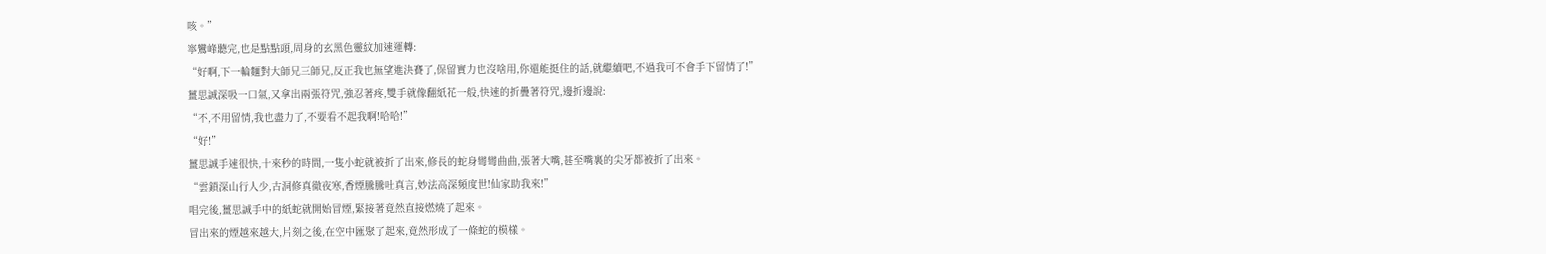咳。”
寧鸞峰聽完,也是點點頭,周身的玄黑色靈紋加速運轉:
“好啊,下一輪麵對大師兄三師兄,反正我也無望進決賽了,保留實力也沒啥用,你還能挺住的話,就繼續吧,不過我可不會手下留情了!”
薑思誠深吸一口氣,又拿出兩張符咒,強忍著疼,雙手就像翻紙花一般,快速的折疊著符咒,邊折邊說:
“不,不用留情,我也盡力了,不要看不起我啊!哈哈!”
“好!”
薑思誠手速很快,十來秒的時間,一隻小蛇就被折了出來,修長的蛇身彎彎曲曲,張著大嘴,甚至嘴裏的尖牙都被折了出來。
“雲鎖深山行人少,古洞修真徹夜寒,香煙騰騰吐真言,妙法高深頻度世!仙家助我來!”
唱完後,薑思誠手中的紙蛇就開始冒煙,緊接著竟然直接燃燒了起來。
冒出來的煙越來越大,片刻之後,在空中匯聚了起來,竟然形成了一條蛇的模樣。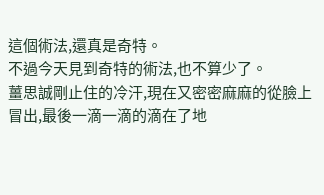這個術法,還真是奇特。
不過今天見到奇特的術法,也不算少了。
薑思誠剛止住的冷汗,現在又密密麻麻的從臉上冒出,最後一滴一滴的滴在了地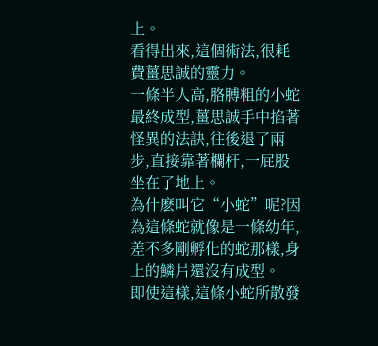上。
看得出來,這個術法,很耗費薑思誠的靈力。
一條半人高,胳膊粗的小蛇最終成型,薑思誠手中掐著怪異的法訣,往後退了兩步,直接靠著欄杆,一屁股坐在了地上。
為什麽叫它“小蛇”呢?因為這條蛇就像是一條幼年,差不多剛孵化的蛇那樣,身上的鱗片還沒有成型。
即使這樣,這條小蛇所散發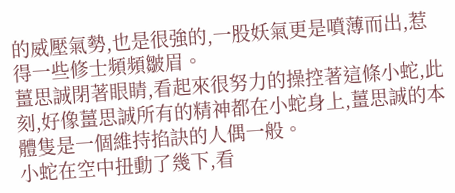的威壓氣勢,也是很強的,一股妖氣更是噴薄而出,惹得一些修士頻頻皺眉。
薑思誠閉著眼睛,看起來很努力的操控著這條小蛇,此刻,好像薑思誠所有的精神都在小蛇身上,薑思誠的本體隻是一個維持掐訣的人偶一般。
小蛇在空中扭動了幾下,看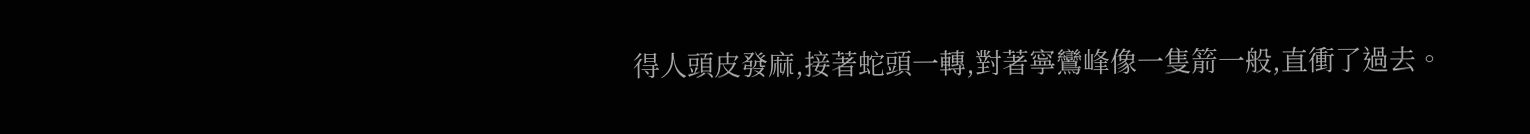得人頭皮發麻,接著蛇頭一轉,對著寧鸞峰像一隻箭一般,直衝了過去。